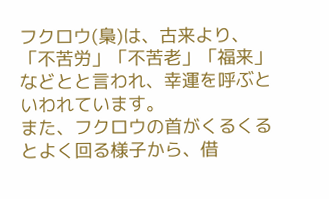フクロウ(梟)は、古来より、「不苦労」「不苦老」「福来」などとと言われ、幸運を呼ぶといわれています。
また、フクロウの首がくるくるとよく回る様子から、借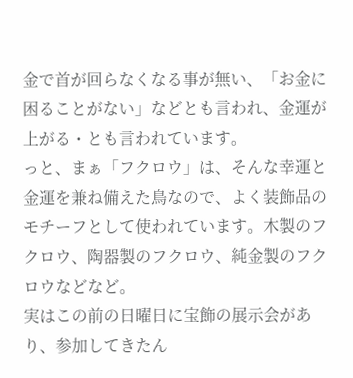金で首が回らなくなる事が無い、「お金に困ることがない」などとも言われ、金運が上がる・とも言われています。
っと、まぁ「フクロウ」は、そんな幸運と金運を兼ね備えた鳥なので、よく装飾品のモチーフとして使われています。木製のフクロウ、陶器製のフクロウ、純金製のフクロウなどなど。
実はこの前の日曜日に宝飾の展示会があり、参加してきたん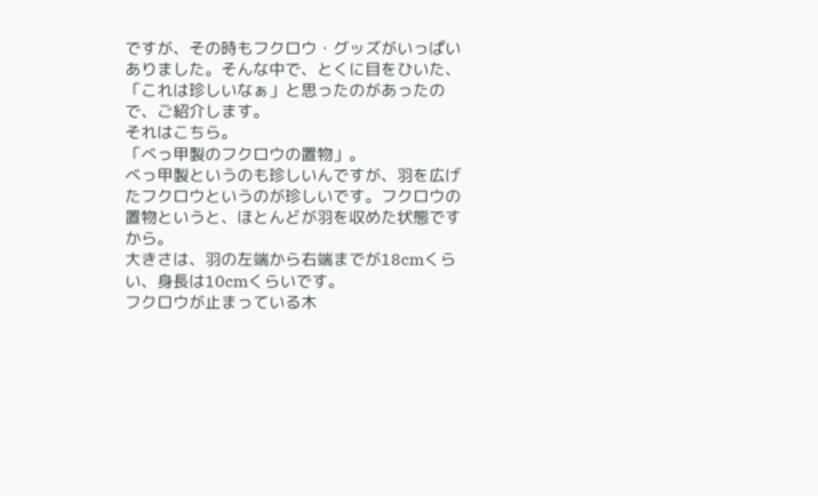ですが、その時もフクロウ・グッズがいっぱいありました。そんな中で、とくに目をひいた、「これは珍しいなぁ」と思ったのがあったので、ご紹介します。
それはこちら。
「べっ甲製のフクロウの置物」。
べっ甲製というのも珍しいんですが、羽を広げたフクロウというのが珍しいです。フクロウの置物というと、ほとんどが羽を収めた状態ですから。
大きさは、羽の左端から右端までが18cmくらい、身長は10cmくらいです。
フクロウが止まっている木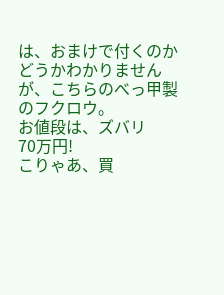は、おまけで付くのかどうかわかりませんが、こちらのべっ甲製のフクロウ。
お値段は、ズバリ
70万円!
こりゃあ、買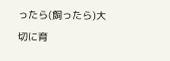ったら(飼ったら)大切に育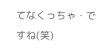てなくっちゃ・ですね(笑)